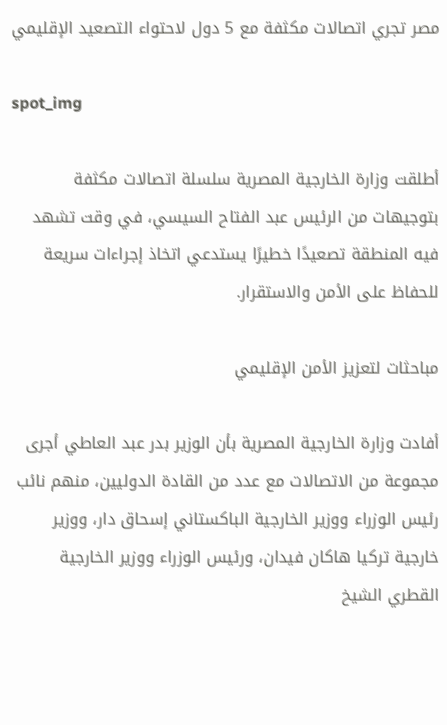مصر تجري اتصالات مكثفة مع 5 دول لاحتواء التصعيد الإقليمي

spot_img

أطلقت وزارة الخارجية المصرية سلسلة اتصالات مكثفة بتوجيهات من الرئيس عبد الفتاح السيسي، في وقت تشهد فيه المنطقة تصعيدًا خطيرًا يستدعي اتخاذ إجراءات سريعة للحفاظ على الأمن والاستقرار.

مباحثات لتعزيز الأمن الإقليمي

أفادت وزارة الخارجية المصرية بأن الوزير بدر عبد العاطي أجرى مجموعة من الاتصالات مع عدد من القادة الدوليين، منهم نائب رئيس الوزراء ووزير الخارجية الباكستاني إسحاق دار، ووزير خارجية تركيا هاكان فيدان، ورئيس الوزراء ووزير الخارجية القطري الشيخ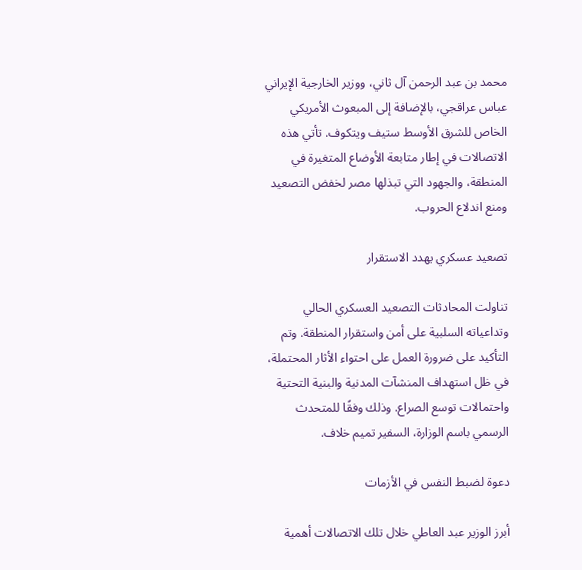محمد بن عبد الرحمن آل ثاني، ووزير الخارجية الإيراني عباس عراقجي، بالإضافة إلى المبعوث الأمريكي الخاص للشرق الأوسط ستيف ويتكوف. تأتي هذه الاتصالات في إطار متابعة الأوضاع المتغيرة في المنطقة، والجهود التي تبذلها مصر لخفض التصعيد ومنع اندلاع الحروب.

تصعيد عسكري يهدد الاستقرار

تناولت المحادثات التصعيد العسكري الحالي وتداعياته السلبية على أمن واستقرار المنطقة. وتم التأكيد على ضرورة العمل على احتواء الأثار المحتملة، في ظل استهداف المنشآت المدنية والبنية التحتية واحتمالات توسع الصراع. وذلك وفقًا للمتحدث الرسمي باسم الوزارة، السفير تميم خلاف.

دعوة لضبط النفس في الأزمات

أبرز الوزير عبد العاطي خلال تلك الاتصالات أهمية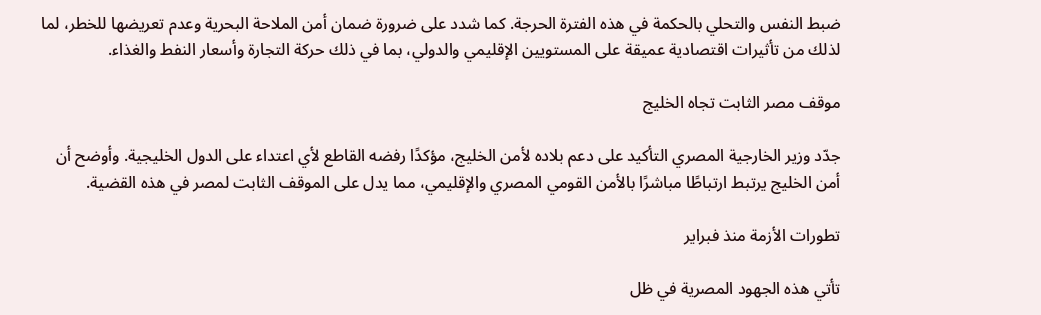ضبط النفس والتحلي بالحكمة في هذه الفترة الحرجة. كما شدد على ضرورة ضمان أمن الملاحة البحرية وعدم تعريضها للخطر، لما لذلك من تأثيرات اقتصادية عميقة على المستويين الإقليمي والدولي، بما في ذلك حركة التجارة وأسعار النفط والغذاء.

موقف مصر الثابت تجاه الخليج

جدّد وزير الخارجية المصري التأكيد على دعم بلاده لأمن الخليج، مؤكدًا رفضه القاطع لأي اعتداء على الدول الخليجية. وأوضح أن أمن الخليج يرتبط ارتباطًا مباشرًا بالأمن القومي المصري والإقليمي، مما يدل على الموقف الثابت لمصر في هذه القضية.

تطورات الأزمة منذ فبراير

تأتي هذه الجهود المصرية في ظل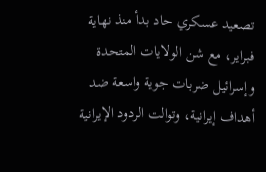تصعيد عسكري حاد بدأ منذ نهاية فبراير، مع شن الولايات المتحدة وإسرائيل ضربات جوية واسعة ضد أهداف إيرانية، وتوالت الردود الإيرانية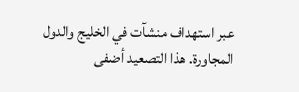عبر استهداف منشآت في الخليج والدول المجاورة. هذا التصعيد أضفى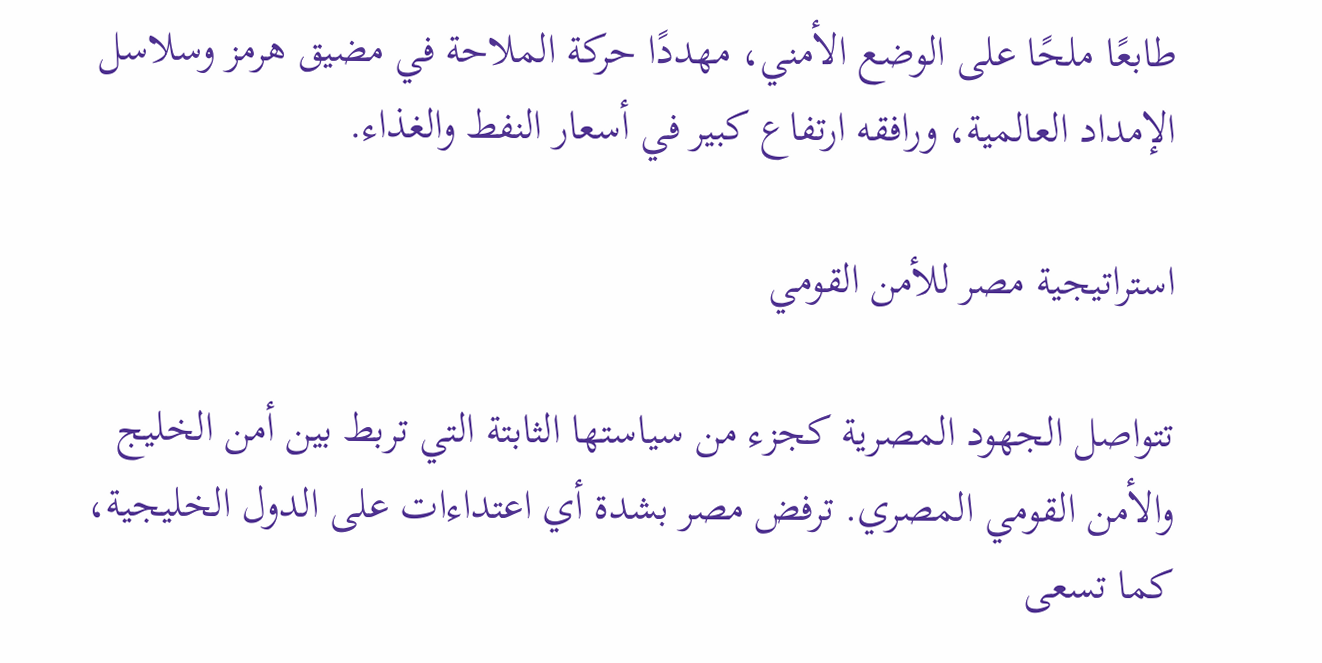طابعًا ملحًا على الوضع الأمني، مهددًا حركة الملاحة في مضيق هرمز وسلاسل الإمداد العالمية، ورافقه ارتفاع كبير في أسعار النفط والغذاء.

استراتيجية مصر للأمن القومي

تتواصل الجهود المصرية كجزء من سياستها الثابتة التي تربط بين أمن الخليج والأمن القومي المصري. ترفض مصر بشدة أي اعتداءات على الدول الخليجية، كما تسعى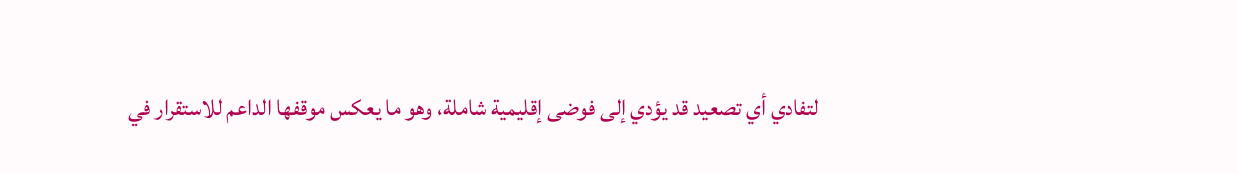لتفادي أي تصعيد قد يؤدي إلى فوضى إقليمية شاملة، وهو ما يعكس موقفها الداعم للاستقرار في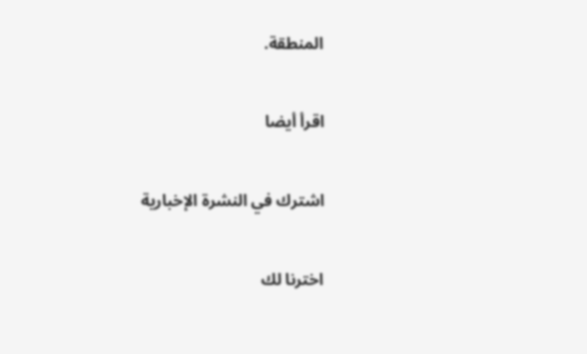المنطقة.

اقرأ أيضا

اشترك في النشرة الإخبارية

اخترنا لك